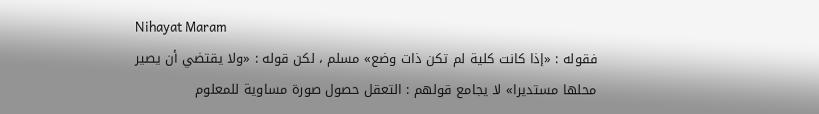Nihayat Maram
فقوله : «إذا كانت كلية لم تكن ذات وضع» مسلم ، لكن قوله : «ولا يقتضي أن يصير محلها مستديرا» لا يجامع قولهم : التعقل حصول صورة مساوية للمعلوم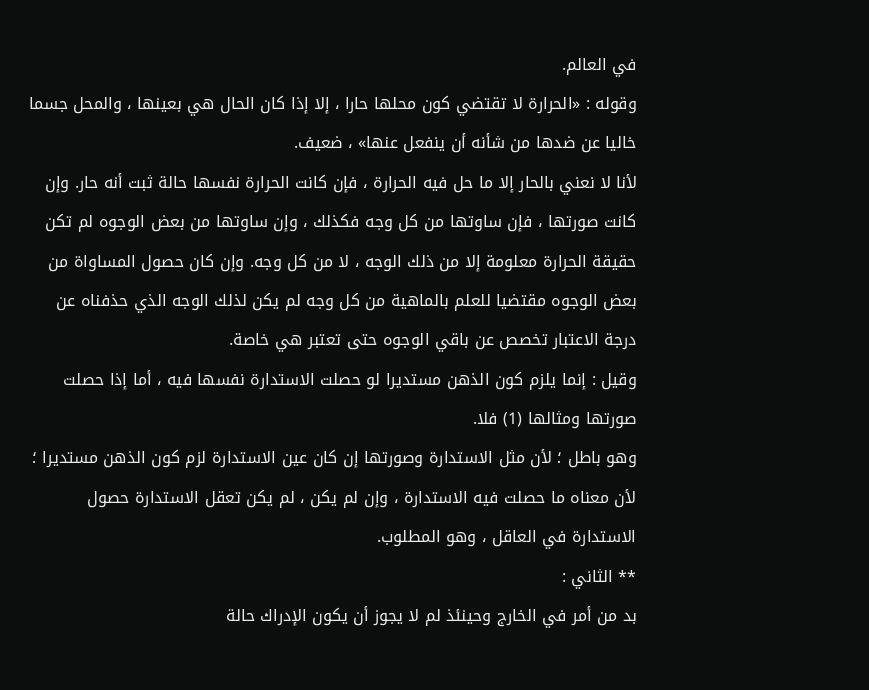في العالم.
وقوله : «الحرارة لا تقتضي كون محلها حارا ، إلا إذا كان الحال هي بعينها ، والمحل جسما خاليا عن ضدها من شأنه أن ينفعل عنها» ، ضعيف.
لأنا لا نعني بالحار إلا ما حل فيه الحرارة ، فإن كانت الحرارة نفسها حالة ثبت أنه حار. وإن كانت صورتها ، فإن ساوتها من كل وجه فكذلك ، وإن ساوتها من بعض الوجوه لم تكن حقيقة الحرارة معلومة إلا من ذلك الوجه ، لا من كل وجه. وإن كان حصول المساواة من بعض الوجوه مقتضيا للعلم بالماهية من كل وجه لم يكن لذلك الوجه الذي حذفناه عن درجة الاعتبار تخصص عن باقي الوجوه حتى تعتبر هي خاصة.
وقيل : إنما يلزم كون الذهن مستديرا لو حصلت الاستدارة نفسها فيه ، أما إذا حصلت صورتها ومثالها (1) فلا.
وهو باطل ؛ لأن مثل الاستدارة وصورتها إن كان عين الاستدارة لزم كون الذهن مستديرا ؛ لأن معناه ما حصلت فيه الاستدارة ، وإن لم يكن ، لم يكن تعقل الاستدارة حصول الاستدارة في العاقل ، وهو المطلوب.
** الثاني :
بد من أمر في الخارج وحينئذ لم لا يجوز أن يكون الإدراك حالة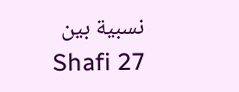نسبية بين
Shafi 27